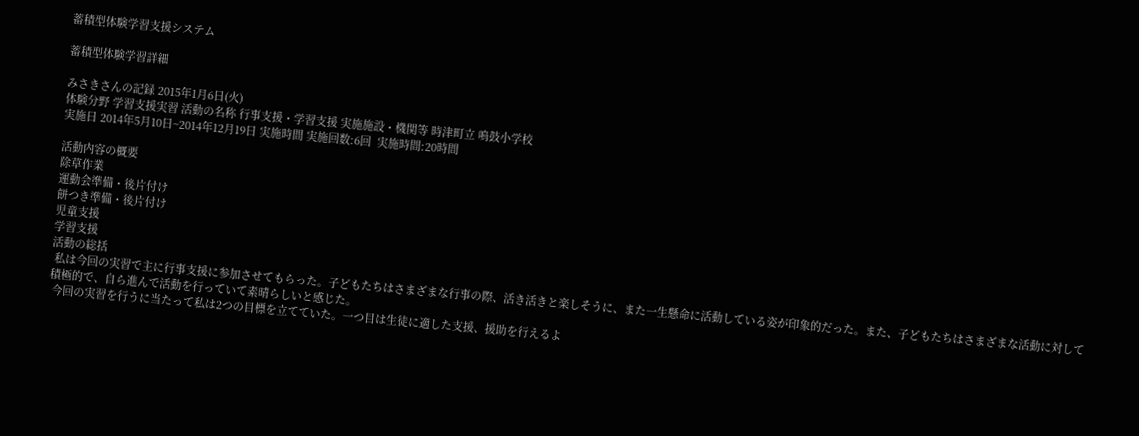蓄積型体験学習支援システム

蓄積型体験学習詳細

みさきさんの記録 2015年1月6日(火)
体験分野 学習支援実習 活動の名称 行事支援・学習支援 実施施設・機関等 時津町立 鳴鼓小学校
実施日 2014年5月10日~2014年12月19日 実施時間 実施回数:6回  実施時間:20時間

活動内容の概要
除草作業
運動会準備・後片付け
餅つき準備・後片付け
児童支援
学習支援
活動の総括
 私は今回の実習で主に行事支援に参加させてもらった。子どもたちはさまざまな行事の際、活き活きと楽しそうに、また一生懸命に活動している姿が印象的だった。また、子どもたちはさまざまな活動に対して積極的で、自ら進んで活動を行っていて素晴らしいと感じた。
 今回の実習を行うに当たって私は2つの目標を立てていた。一つ目は生徒に適した支援、援助を行えるよ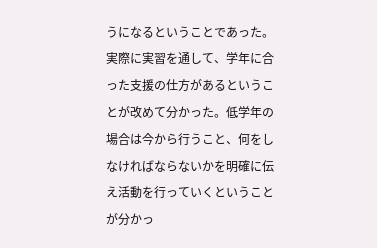うになるということであった。実際に実習を通して、学年に合った支援の仕方があるということが改めて分かった。低学年の場合は今から行うこと、何をしなければならないかを明確に伝え活動を行っていくということが分かっ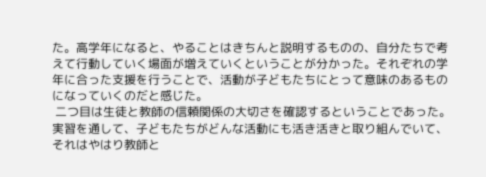た。高学年になると、やることはきちんと説明するものの、自分たちで考えて行動していく場面が増えていくということが分かった。それぞれの学年に合った支援を行うことで、活動が子どもたちにとって意味のあるものになっていくのだと感じた。
 二つ目は生徒と教師の信頼関係の大切さを確認するということであった。実習を通して、子どもたちがどんな活動にも活き活きと取り組んでいて、それはやはり教師と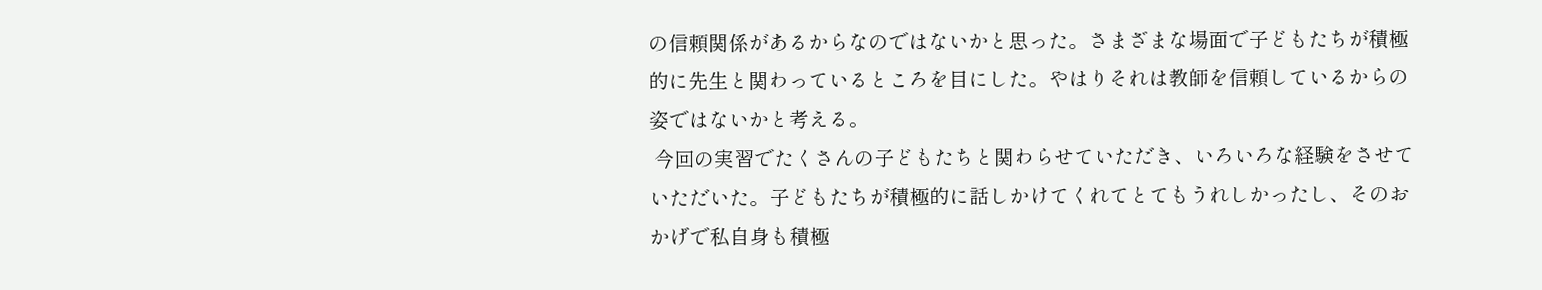の信頼関係があるからなのではないかと思った。さまざまな場面で子どもたちが積極的に先生と関わっているところを目にした。やはりそれは教師を信頼しているからの姿ではないかと考える。
 今回の実習でたくさんの子どもたちと関わらせていただき、いろいろな経験をさせていただいた。子どもたちが積極的に話しかけてくれてとてもうれしかったし、そのおかげで私自身も積極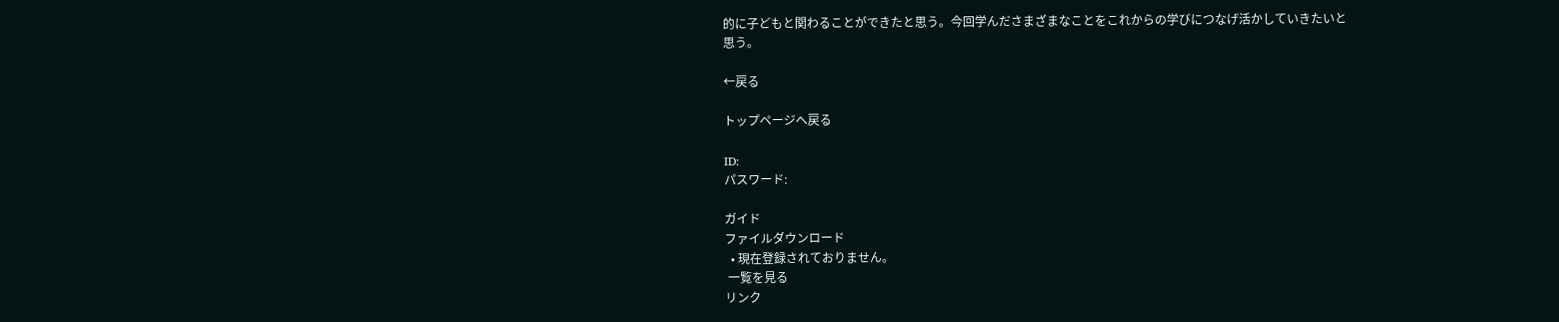的に子どもと関わることができたと思う。今回学んださまざまなことをこれからの学びにつなげ活かしていきたいと思う。

←戻る

トップページへ戻る

ID:
パスワード:

ガイド
ファイルダウンロード
  • 現在登録されておりません。
 一覧を見る
リンク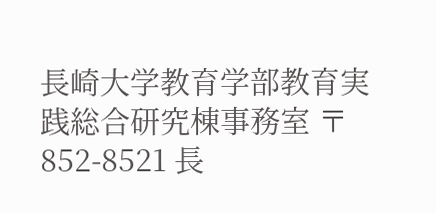長崎大学教育学部教育実践総合研究棟事務室 〒852-8521 長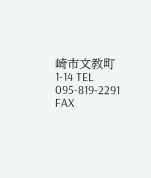崎市文教町1-14 TEL 095-819-2291 FAX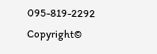095-819-2292
Copyright©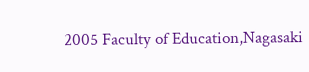2005 Faculty of Education,Nagasaki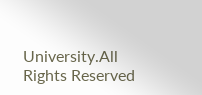University.All Rights Reserved